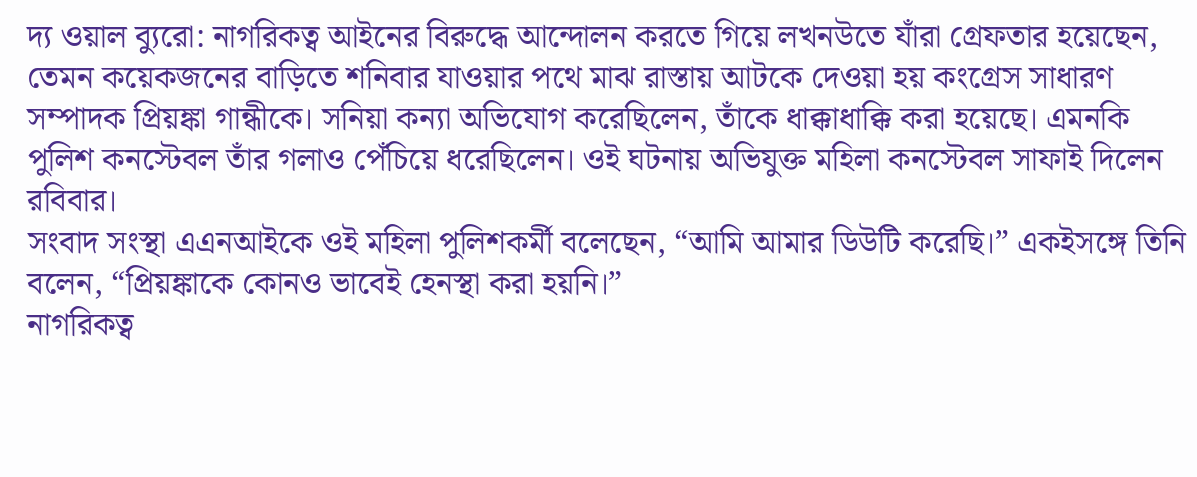দ্য ওয়াল ব্যুরো: নাগরিকত্ব আইনের বিরুদ্ধে আন্দোলন করতে গিয়ে লখনউতে যাঁরা গ্রেফতার হয়েছেন, তেমন কয়েকজনের বাড়িতে শনিবার যাওয়ার পথে মাঝ রাস্তায় আটকে দেওয়া হয় কংগ্রেস সাধারণ সম্পাদক প্রিয়ঙ্কা গান্ধীকে। সনিয়া কন্যা অভিযোগ করেছিলেন, তাঁকে ধাক্কাধাক্কি করা হয়েছে। এমনকি পুলিশ কনস্টেবল তাঁর গলাও পেঁচিয়ে ধরেছিলেন। ওই ঘটনায় অভিযুক্ত মহিলা কনস্টেবল সাফাই দিলেন রবিবার।
সংবাদ সংস্থা এএনআইকে ওই মহিলা পুলিশকর্মী বলেছেন, “আমি আমার ডিউটি করেছি।” একইসঙ্গে তিনি বলেন, “প্রিয়ঙ্কাকে কোনও ভাবেই হেনস্থা করা হয়নি।”
নাগরিকত্ব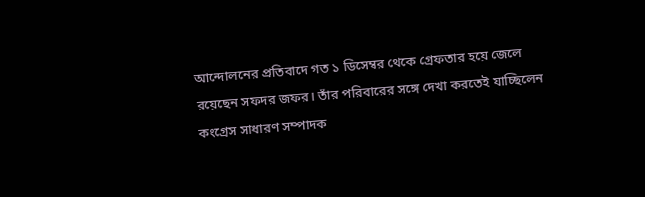আন্দোলনের প্রতিবাদে গত ১ ডিসেম্বর থেকে গ্রেফতার হয়ে জেলে রয়েছেন সফদর জফর। তাঁর পরিবারের সঙ্গে দেখা করতেই যাচ্ছিলেন কংগ্রেস সাধারণ সম্পাদক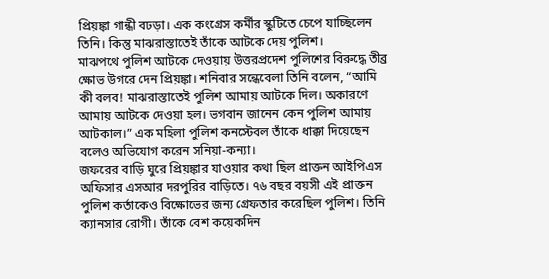প্রিয়ঙ্কা গান্ধী বঢড়া। এক কংগ্রেস কর্মীর স্কুটিতে চেপে যাচ্ছিলেন তিনি। কিন্তু মাঝরাস্তাতেই তাঁকে আটকে দেয় পুলিশ।
মাঝপথে পুলিশ আটকে দেওয়ায় উত্তরপ্রদেশ পুলিশের বিরুদ্ধে তীব্র ক্ষোভ উগরে দেন প্রিয়ঙ্কা। শনিবার সন্ধেবেলা তিনি বলেন, “আমি কী বলব! মাঝরাস্তাতেই পুলিশ আমায় আটকে দিল। অকারণে আমায় আটকে দেওয়া হল। ভগবান জানেন কেন পুলিশ আমায় আটকাল।” এক মহিলা পুলিশ কনস্টেবল তাঁকে ধাক্কা দিয়েছেন বলেও অভিযোগ করেন সনিয়া-কন্যা।
জফরের বাড়ি ঘুরে প্রিয়ঙ্কার যাওয়ার কথা ছিল প্রাক্তন আইপিএস অফিসার এসআর দরপুরির বাড়িতে। ৭৬ বছর বয়সী এই প্রাক্তন পুলিশ কর্তাকেও বিক্ষোভের জন্য গ্রেফতার করেছিল পুলিশ। তিনি ক্যানসার রোগী। তাঁকে বেশ কয়েকদিন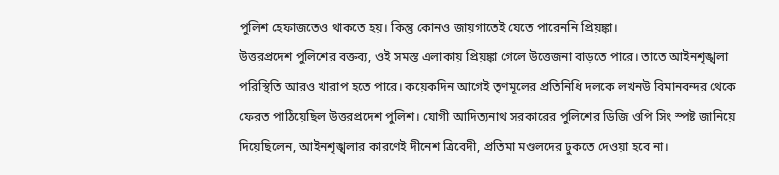পুলিশ হেফাজতেও থাকতে হয়। কিন্তু কোনও জায়গাতেই যেতে পারেননি প্রিয়ঙ্কা।
উত্তরপ্রদেশ পুলিশের বক্তব্য, ওই সমস্ত এলাকায় প্রিয়ঙ্কা গেলে উত্তেজনা বাড়তে পারে। তাতে আইনশৃঙ্খলা পরিস্থিতি আরও খারাপ হতে পারে। কয়েকদিন আগেই তৃণমূলের প্রতিনিধি দলকে লখনউ বিমানবন্দর থেকে ফেরত পাঠিয়েছিল উত্তরপ্রদেশ পুলিশ। যোগী আদিত্যনাথ সরকারের পুলিশের ডিজি ওপি সিং স্পষ্ট জানিয়ে দিয়েছিলেন, আইনশৃঙ্খলার কারণেই দীনেশ ত্রিবেদী, প্রতিমা মণ্ডলদের ঢুকতে দেওয়া হবে না।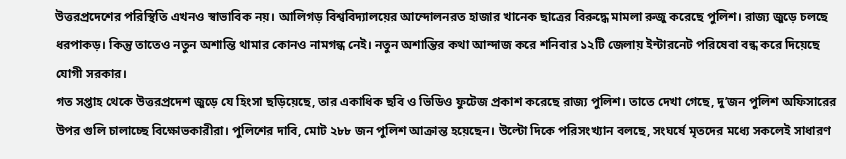উত্তরপ্রদেশের পরিস্থিতি এখনও স্বাভাবিক নয়। আলিগড় বিশ্ববিদ্যালয়ের আন্দোলনরত হাজার খানেক ছাত্রের বিরুদ্ধে মামলা রুজু করেছে পুলিশ। রাজ্য জুড়ে চলছে ধরপাকড়। কিন্তু তাতেও নতুন অশান্তি থামার কোনও নামগন্ধ নেই। নতুন অশান্তির কথা আন্দাজ করে শনিবার ১২টি জেলায় ইন্টারনেট পরিষেবা বন্ধ করে দিয়েছে যোগী সরকার।
গত সপ্তাহ থেকে উত্তরপ্রদেশ জুড়ে যে হিংসা ছড়িয়েছে, তার একাধিক ছবি ও ভিডিও ফুটেজ প্রকাশ করেছে রাজ্য পুলিশ। তাতে দেখা গেছে, দু’জন পুলিশ অফিসারের উপর গুলি চালাচ্ছে বিক্ষোভকারীরা। পুলিশের দাবি, মোট ২৮৮ জন পুলিশ আক্রান্ত হয়েছেন। উল্টো দিকে পরিসংখ্যান বলছে, সংঘর্ষে মৃতদের মধ্যে সকলেই সাধারণ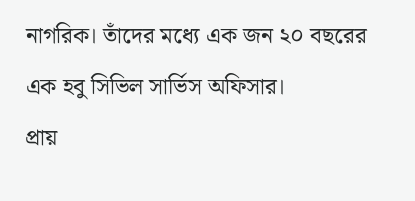নাগরিক। তাঁদের মধ্যে এক জন ২০ বছরের এক হবু সিভিল সার্ভিস অফিসার।
প্রায়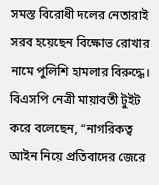সমস্ত বিরোধী দলের নেতারাই সরব হয়েছেন বিক্ষোভ রোখার নামে পুলিশি হামলার বিরুদ্ধে। বিএসপি নেত্রী মায়াবতী টুইট করে বলেছেন, “নাগরিকত্ব আইন নিয়ে প্রতিবাদের জেরে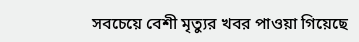সবচেয়ে বেশী মৃত্যুর খবর পাওয়া গিয়েছে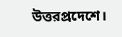উত্তরপ্রদেশে।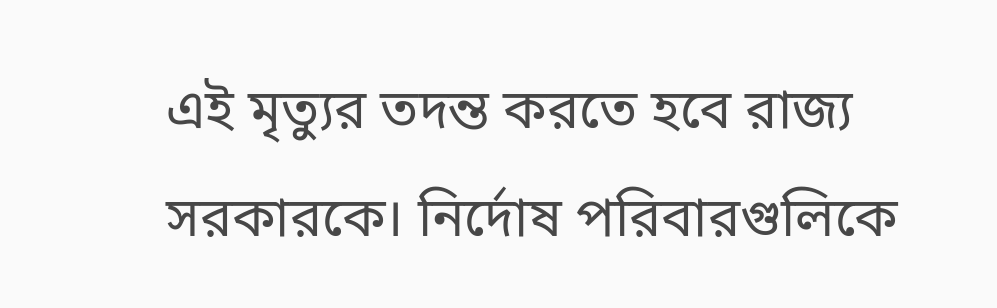এই মৃত্যুর তদন্ত করতে হবে রাজ্য সরকারকে। নির্দোষ পরিবারগুলিকে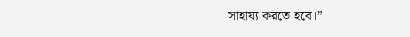সাহায্য করতে হবে।”